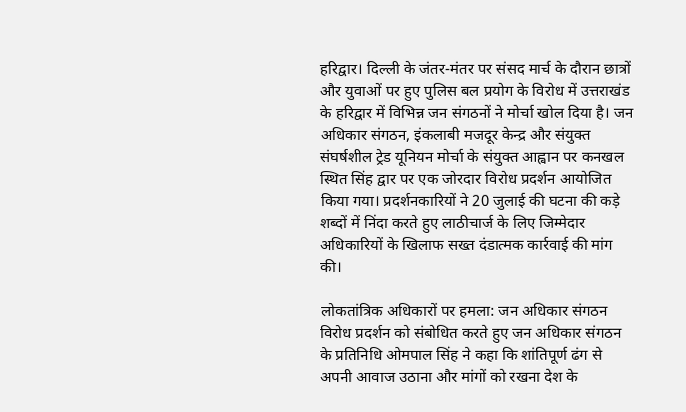हरिद्वार। दिल्ली के जंतर-मंतर पर संसद मार्च के दौरान छात्रों और युवाओं पर हुए पुलिस बल प्रयोग के विरोध में उत्तराखंड के हरिद्वार में विभिन्न जन संगठनों ने मोर्चा खोल दिया है। जन अधिकार संगठन, इंकलाबी मजदूर केन्द्र और संयुक्त संघर्षशील ट्रेड यूनियन मोर्चा के संयुक्त आह्वान पर कनखल स्थित सिंह द्वार पर एक जोरदार विरोध प्रदर्शन आयोजित किया गया। प्रदर्शनकारियों ने 20 जुलाई की घटना की कड़े शब्दों में निंदा करते हुए लाठीचार्ज के लिए जिम्मेदार अधिकारियों के खिलाफ सख्त दंडात्मक कार्रवाई की मांग की।

लोकतांत्रिक अधिकारों पर हमला: जन अधिकार संगठन
विरोध प्रदर्शन को संबोधित करते हुए जन अधिकार संगठन के प्रतिनिधि ओमपाल सिंह ने कहा कि शांतिपूर्ण ढंग से अपनी आवाज उठाना और मांगों को रखना देश के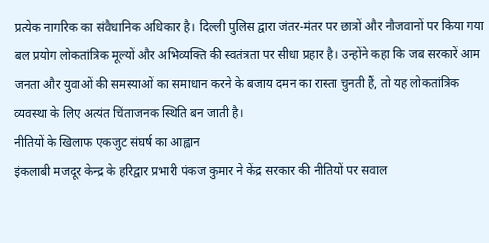प्रत्येक नागरिक का संवैधानिक अधिकार है। दिल्ली पुलिस द्वारा जंतर-मंतर पर छात्रों और नौजवानों पर किया गया बल प्रयोग लोकतांत्रिक मूल्यों और अभिव्यक्ति की स्वतंत्रता पर सीधा प्रहार है। उन्होंने कहा कि जब सरकारें आम जनता और युवाओं की समस्याओं का समाधान करने के बजाय दमन का रास्ता चुनती हैं, तो यह लोकतांत्रिक व्यवस्था के लिए अत्यंत चिंताजनक स्थिति बन जाती है।
नीतियों के खिलाफ एकजुट संघर्ष का आह्वान
इंकलाबी मजदूर केन्द्र के हरिद्वार प्रभारी पंकज कुमार ने केंद्र सरकार की नीतियों पर सवाल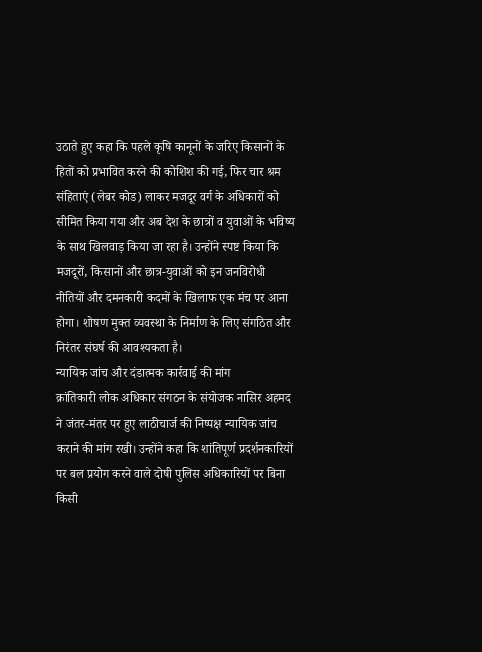उठाते हुए कहा कि पहले कृषि कानूनों के जरिए किसानों के हितों को प्रभावित करने की कोशिश की गई, फिर चार श्रम संहिताएं (लेबर कोड) लाकर मजदूर वर्ग के अधिकारों को सीमित किया गया और अब देश के छात्रों व युवाओं के भविष्य के साथ खिलवाड़ किया जा रहा है। उन्होंने स्पष्ट किया कि मजदूरों, किसानों और छात्र-युवाओं को इन जनविरोधी नीतियों और दमनकारी कदमों के खिलाफ एक मंच पर आना होगा। शोषण मुक्त व्यवस्था के निर्माण के लिए संगठित और निरंतर संघर्ष की आवश्यकता है।
न्यायिक जांच और दंडात्मक कार्रवाई की मांग
क्रांतिकारी लोक अधिकार संगठन के संयोजक नासिर अहमद ने जंतर-मंतर पर हुए लाठीचार्ज की निष्पक्ष न्यायिक जांच कराने की मांग रखी। उन्होंने कहा कि शांतिपूर्ण प्रदर्शनकारियों पर बल प्रयोग करने वाले दोषी पुलिस अधिकारियों पर बिना किसी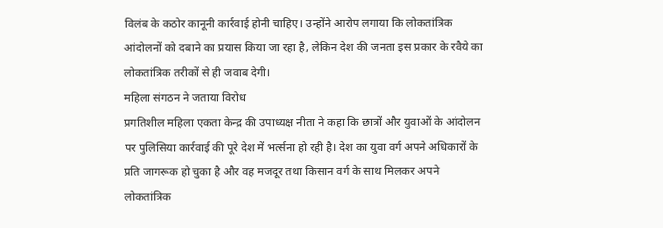विलंब के कठोर कानूनी कार्रवाई होनी चाहिए। उन्होंने आरोप लगाया कि लोकतांत्रिक आंदोलनों को दबाने का प्रयास किया जा रहा है, लेकिन देश की जनता इस प्रकार के रवैये का लोकतांत्रिक तरीकों से ही जवाब देगी।
महिला संगठन ने जताया विरोध
प्रगतिशील महिला एकता केन्द्र की उपाध्यक्ष नीता ने कहा कि छात्रों और युवाओं के आंदोलन पर पुलिसिया कार्रवाई की पूरे देश में भर्त्सना हो रही है। देश का युवा वर्ग अपने अधिकारों के प्रति जागरूक हो चुका है और वह मजदूर तथा किसान वर्ग के साथ मिलकर अपने लोकतांत्रिक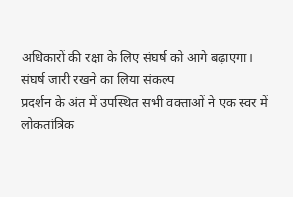अधिकारों की रक्षा के लिए संघर्ष को आगे बढ़ाएगा।
संघर्ष जारी रखने का लिया संकल्प
प्रदर्शन के अंत में उपस्थित सभी वक्ताओं ने एक स्वर में लोकतांत्रिक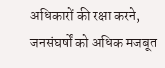अधिकारों की रक्षा करने, जनसंघर्षों को अधिक मजबूत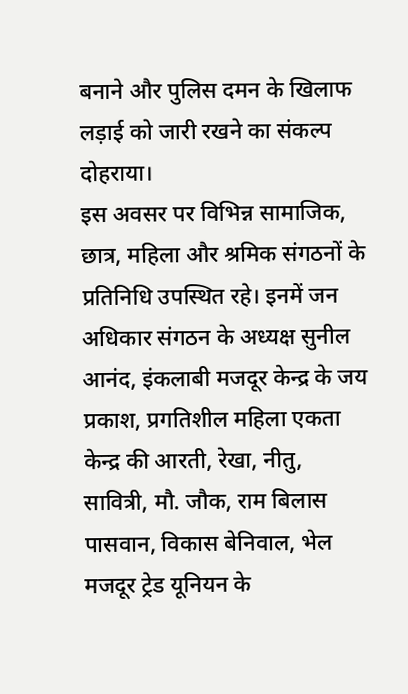बनाने और पुलिस दमन के खिलाफ लड़ाई को जारी रखने का संकल्प दोहराया।
इस अवसर पर विभिन्न सामाजिक, छात्र, महिला और श्रमिक संगठनों के प्रतिनिधि उपस्थित रहे। इनमें जन अधिकार संगठन के अध्यक्ष सुनील आनंद, इंकलाबी मजदूर केन्द्र के जय प्रकाश, प्रगतिशील महिला एकता केन्द्र की आरती, रेखा, नीतु, सावित्री, मौ. जौक, राम बिलास पासवान, विकास बेनिवाल, भेल मजदूर ट्रेड यूनियन के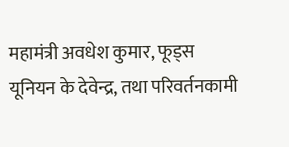महामंत्री अवधेश कुमार, फूड्स यूनियन के देवेन्द्र, तथा परिवर्तनकामी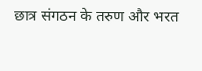छात्र संगठन के तरुण और भरत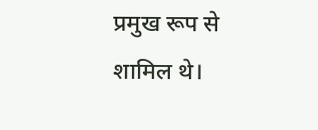प्रमुख रूप से शामिल थे।